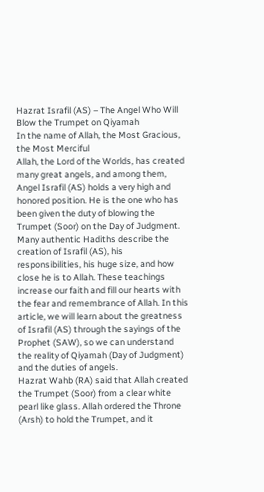Hazrat Israfil (AS) – The Angel Who Will Blow the Trumpet on Qiyamah
In the name of Allah, the Most Gracious, the Most Merciful
Allah, the Lord of the Worlds, has created many great angels, and among them, Angel Israfil (AS) holds a very high and honored position. He is the one who has been given the duty of blowing the Trumpet (Soor) on the Day of Judgment. Many authentic Hadiths describe the creation of Israfil (AS), his responsibilities, his huge size, and how close he is to Allah. These teachings increase our faith and fill our hearts with the fear and remembrance of Allah. In this article, we will learn about the greatness of Israfil (AS) through the sayings of the Prophet (SAW), so we can understand the reality of Qiyamah (Day of Judgment) and the duties of angels.
Hazrat Wahb (RA) said that Allah created the Trumpet (Soor) from a clear white pearl like glass. Allah ordered the Throne (Arsh) to hold the Trumpet, and it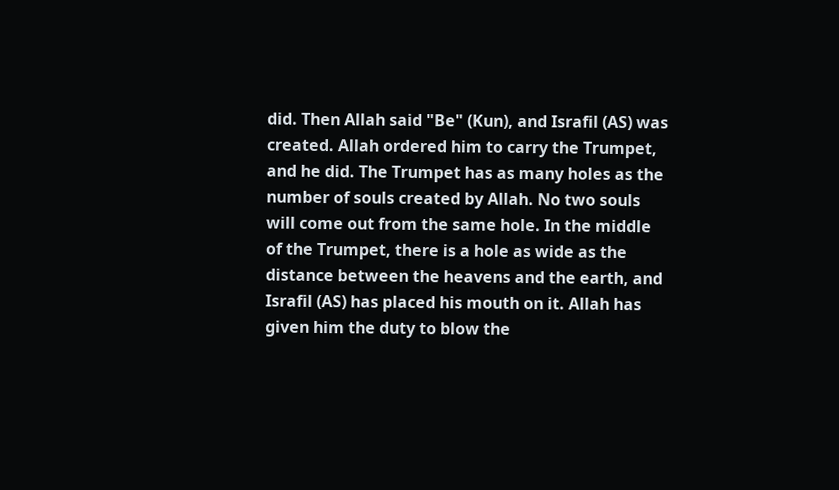did. Then Allah said "Be" (Kun), and Israfil (AS) was created. Allah ordered him to carry the Trumpet, and he did. The Trumpet has as many holes as the number of souls created by Allah. No two souls will come out from the same hole. In the middle of the Trumpet, there is a hole as wide as the distance between the heavens and the earth, and Israfil (AS) has placed his mouth on it. Allah has given him the duty to blow the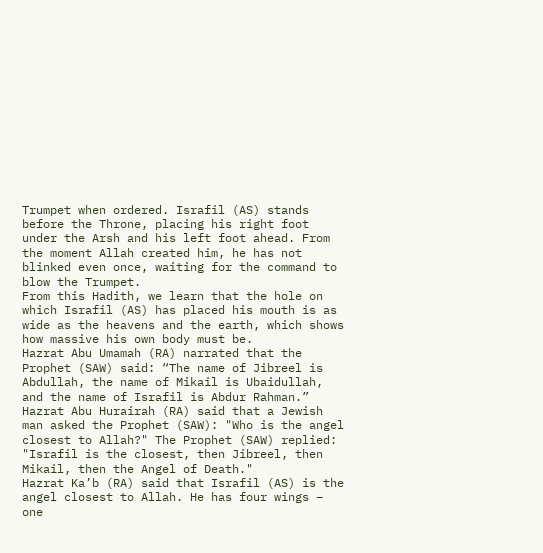Trumpet when ordered. Israfil (AS) stands before the Throne, placing his right foot under the Arsh and his left foot ahead. From the moment Allah created him, he has not blinked even once, waiting for the command to blow the Trumpet.
From this Hadith, we learn that the hole on which Israfil (AS) has placed his mouth is as wide as the heavens and the earth, which shows how massive his own body must be.
Hazrat Abu Umamah (RA) narrated that the Prophet (SAW) said: “The name of Jibreel is Abdullah, the name of Mikail is Ubaidullah, and the name of Israfil is Abdur Rahman.”
Hazrat Abu Hurairah (RA) said that a Jewish man asked the Prophet (SAW): "Who is the angel closest to Allah?" The Prophet (SAW) replied: "Israfil is the closest, then Jibreel, then Mikail, then the Angel of Death."
Hazrat Ka’b (RA) said that Israfil (AS) is the angel closest to Allah. He has four wings – one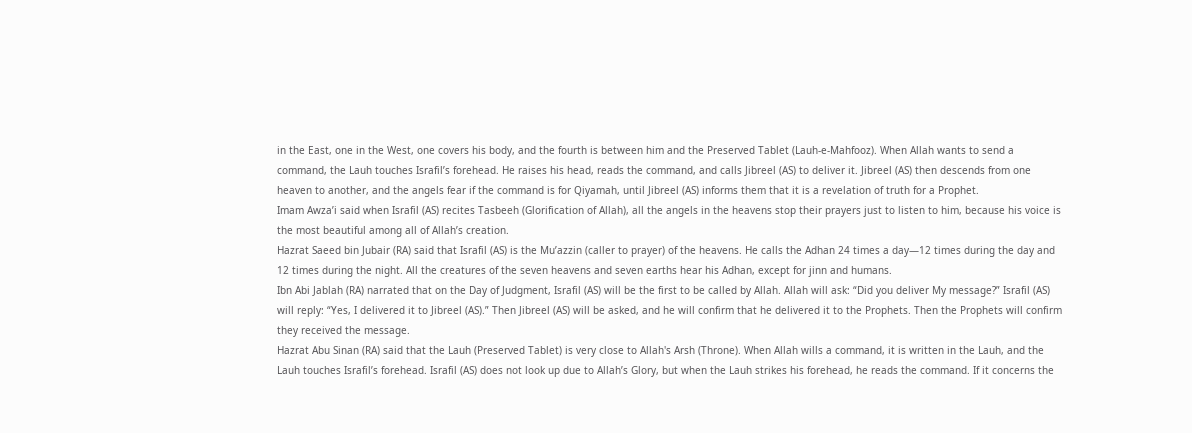in the East, one in the West, one covers his body, and the fourth is between him and the Preserved Tablet (Lauh-e-Mahfooz). When Allah wants to send a command, the Lauh touches Israfil’s forehead. He raises his head, reads the command, and calls Jibreel (AS) to deliver it. Jibreel (AS) then descends from one heaven to another, and the angels fear if the command is for Qiyamah, until Jibreel (AS) informs them that it is a revelation of truth for a Prophet.
Imam Awza’i said when Israfil (AS) recites Tasbeeh (Glorification of Allah), all the angels in the heavens stop their prayers just to listen to him, because his voice is the most beautiful among all of Allah’s creation.
Hazrat Saeed bin Jubair (RA) said that Israfil (AS) is the Mu’azzin (caller to prayer) of the heavens. He calls the Adhan 24 times a day—12 times during the day and 12 times during the night. All the creatures of the seven heavens and seven earths hear his Adhan, except for jinn and humans.
Ibn Abi Jablah (RA) narrated that on the Day of Judgment, Israfil (AS) will be the first to be called by Allah. Allah will ask: “Did you deliver My message?” Israfil (AS) will reply: “Yes, I delivered it to Jibreel (AS).” Then Jibreel (AS) will be asked, and he will confirm that he delivered it to the Prophets. Then the Prophets will confirm they received the message.
Hazrat Abu Sinan (RA) said that the Lauh (Preserved Tablet) is very close to Allah's Arsh (Throne). When Allah wills a command, it is written in the Lauh, and the Lauh touches Israfil’s forehead. Israfil (AS) does not look up due to Allah’s Glory, but when the Lauh strikes his forehead, he reads the command. If it concerns the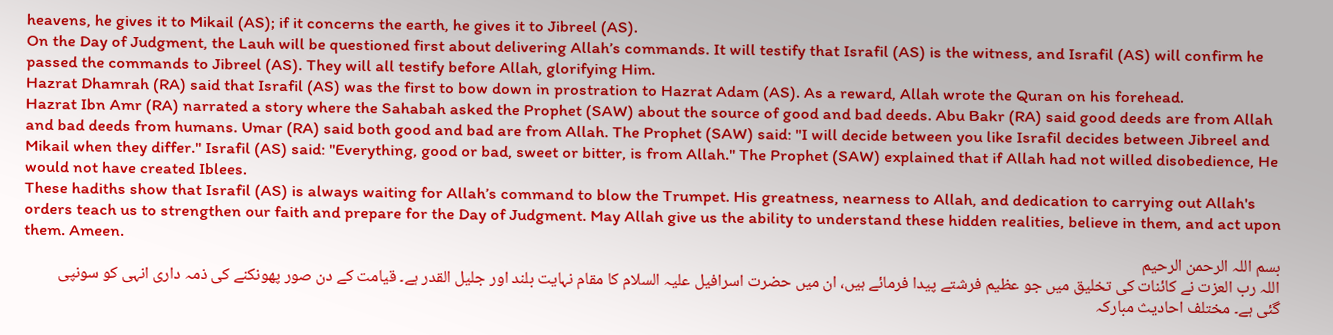heavens, he gives it to Mikail (AS); if it concerns the earth, he gives it to Jibreel (AS).
On the Day of Judgment, the Lauh will be questioned first about delivering Allah’s commands. It will testify that Israfil (AS) is the witness, and Israfil (AS) will confirm he passed the commands to Jibreel (AS). They will all testify before Allah, glorifying Him.
Hazrat Dhamrah (RA) said that Israfil (AS) was the first to bow down in prostration to Hazrat Adam (AS). As a reward, Allah wrote the Quran on his forehead.
Hazrat Ibn Amr (RA) narrated a story where the Sahabah asked the Prophet (SAW) about the source of good and bad deeds. Abu Bakr (RA) said good deeds are from Allah and bad deeds from humans. Umar (RA) said both good and bad are from Allah. The Prophet (SAW) said: "I will decide between you like Israfil decides between Jibreel and Mikail when they differ." Israfil (AS) said: "Everything, good or bad, sweet or bitter, is from Allah." The Prophet (SAW) explained that if Allah had not willed disobedience, He would not have created Iblees.
These hadiths show that Israfil (AS) is always waiting for Allah’s command to blow the Trumpet. His greatness, nearness to Allah, and dedication to carrying out Allah's orders teach us to strengthen our faith and prepare for the Day of Judgment. May Allah give us the ability to understand these hidden realities, believe in them, and act upon them. Ameen.
بسم اللہ الرحمن الرحیم
اللہ رب العزت نے کائنات کی تخلیق میں جو عظیم فرشتے پیدا فرمائے ہیں، ان میں حضرت اسرافیل علیہ السلام کا مقام نہایت بلند اور جلیل القدر ہے۔ قیامت کے دن صور پھونکنے کی ذمہ داری انہی کو سونپی گئی ہے۔ مختلف احادیث مبارکہ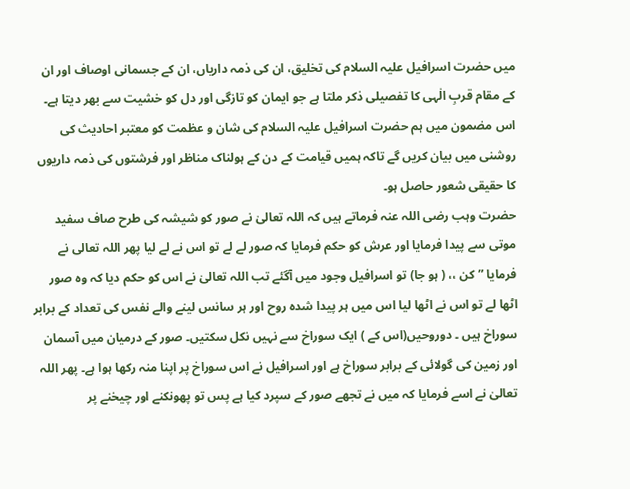میں حضرت اسرافیل علیہ السلام کی تخلیق، ان کی ذمہ داریاں، ان کے جسمانی اوصاف اور ان کے مقام قربِ الٰہی کا تفصیلی ذکر ملتا ہے جو ایمان کو تازگی اور دل کو خشیت سے بھر دیتا ہے۔ اس مضمون میں ہم حضرت اسرافیل علیہ السلام کی شان و عظمت کو معتبر احادیث کی روشنی میں بیان کریں گے تاکہ ہمیں قیامت کے دن کے ہولناک مناظر اور فرشتوں کی ذمہ داریوں کا حقیقی شعور حاصل ہو۔
حضرت وہب رضی اللہ عنہ فرماتے ہیں کہ اللہ تعالیٰ نے صور کو شیشہ کی طرح صاف سفید موتی سے پیدا فرمایا اور عرش کو حکم فرمایا کہ صور لے لے تو اس نے لے لیا پھر اللہ تعالی نے فرمایا ”کن ،، ( ہو جا) تو اسرافیل وجود میں آگئے تب اللہ تعالیٰ نے اس کو حکم دیا کہ وہ صور اٹھا لے تو اس نے اٹھا لیا اس میں ہر پیدا شدہ روح اور ہر سانس لینے والے نفس کی تعداد کے برابر سوراخ ہیں ۔ دوروحیں(اس کے ) ایک سوراخ سے نہیں نکل سکتیں۔ صور کے درمیان میں آسمان اور زمین کی گولائی کے برابر سوراخ ہے اور اسرافیل نے اس سوراخ پر اپنا منہ رکھا ہوا ہے۔ پھر اللہ تعالیٰ نے اسے فرمایا کہ میں نے تجھے صور کے سپرد کیا ہے پس تو پھونکنے اور چیخنے پر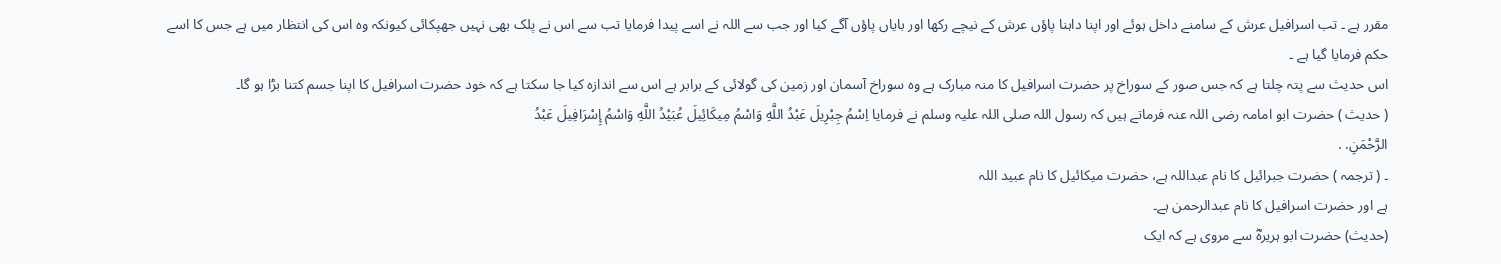مقرر ہے ۔ تب اسرافیل عرش کے سامنے داخل ہوئے اور اپنا داہنا پاؤں عرش کے نیچے رکھا اور بایاں پاؤں آگے کیا اور جب سے اللہ نے اسے پیدا فرمایا تب سے اس نے پلک بھی نہیں جھپکائی کیونکہ وہ اس کی انتظار میں ہے جس کا اسے حکم فرمایا گیا ہے ۔
اس حدیث سے پتہ چلتا ہے کہ جس صور کے سوراخ پر حضرت اسرافیل کا منہ مبارک ہے وہ سوراخ آسمان اور زمین کی گولائی کے برابر ہے اس سے اندازہ کیا جا سکتا ہے کہ خود حضرت اسرافیل کا اپنا جسم کتنا بڑا ہو گا۔
( حدیث ) حضرت ابو امامہ رضی اللہ عنہ فرماتے ہیں کہ رسول اللہ صلی اللہ علیہ وسلم نے فرمایا اِسْمُ جِبْرِيلَ عَبْدُ اللَّهِ وَاسْمُ مِيكَائِيلَ عُبَيْدُ اللَّهِ وَاسْمُ إِسْرَافِيلَ عَبْدُ
الرَّحْمَنِ. .
۔ ( ترجمہ ) حضرت جبرائیل کا نام عبداللہ ہے، حضرت میکائیل کا نام عبید اللہ
ہے اور حضرت اسرافیل کا نام عبدالرحمن ہے۔
(حدیث) حضرت ابو ہریرہؓ سے مروی ہے کہ ایک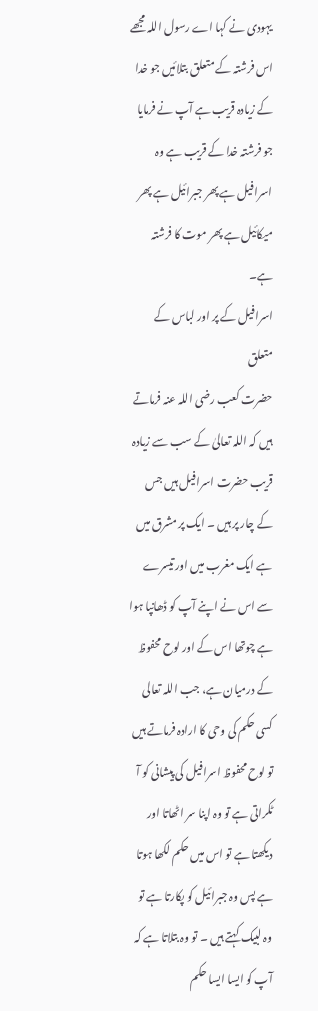یہودی نے کہا اے رسول اللہ مجھے اس فرشتہ کے متعلق بتلائیں جو خدا کے زیادہ قریب ہے آپ نے فرمایا جو فرشتہ خدا کے قریب ہے وہ اسرافیل ہے پھر جبرائیل ہے پھر میکائیل ہے پھر موت کا فرشتہ ہے۔
اسرافیل کے پر اور لباس کے متعلق
حضرت کعب رضی اللہ عنہ فرماتے ہیں کہ اللہ تعالیٰ کے سب سے زیادہ قریب حضرت اسرافیل ہیں جس کے چار پر ہیں ۔ ایک پر مشرق میں ہے ایک مغرب میں اور تیسرے سے اس نے اپنے آپ کو ڈھانپا ہوا ہے چوتھا اس کے اور لوح محفوظ کے درمیان ہے، جب اللہ تعالی کسی حکم کی وحی کا ارادہ فرماتے ہیں تو لوح محفوظ اسرافیل کی پیشانی کو آ ٹکراتی ہے تو وہ اپنا سر اٹھاتا اور دیکھتا ہے تو اس میں حکم لکھا ہوتا ہے پس وہ جبرائیل کو پکارتا ہے تو وہ لبیک کہتے ہیں ۔ تو وہ بتلاتا ہے کہ آپ کو ایسا ایسا حکم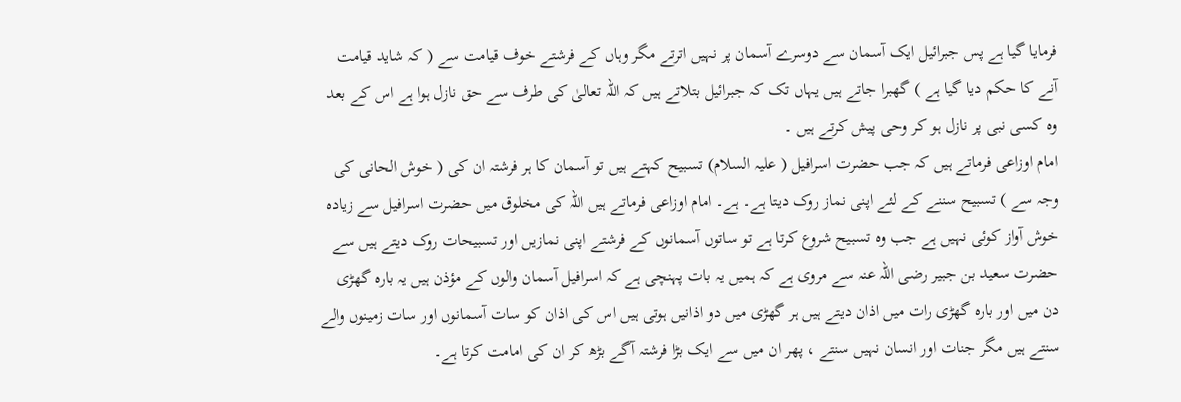فرمایا گیا ہے پس جبرائیل ایک آسمان سے دوسرے آسمان پر نہیں اترتے مگر وہاں کے فرشتے خوف قیامت سے ( کہ شاید قیامت آنے کا حکم دیا گیا ہے ) گھبرا جاتے ہیں یہاں تک کہ جبرائیل بتلاتے ہیں کہ اللہ تعالیٰ کی طرف سے حق نازل ہوا ہے اس کے بعد وہ کسی نبی پر نازل ہو کر وحی پیش کرتے ہیں ۔
امام اوزاعی فرماتے ہیں کہ جب حضرت اسرافیل ( علیہ السلام) تسبیح کہتے ہیں تو آسمان کا ہر فرشتہ ان کی ( خوش الحانی کی وجہ سے ) تسبیح سننے کے لئے اپنی نماز روک دیتا ہے۔ ہے۔ امام اوزاعی فرماتے ہیں اللہ کی مخلوق میں حضرت اسرافیل سے زیادہ خوش آواز کوئی نہیں ہے جب وہ تسبیح شروع کرتا ہے تو ساتوں آسمانوں کے فرشتے اپنی نمازیں اور تسبیحات روک دیتے ہیں سے
حضرت سعید بن جبیر رضی اللہ عنہ سے مروی ہے کہ ہمیں یہ بات پہنچی ہے کہ اسرافیل آسمان والوں کے مؤذن ہیں یہ بارہ گھڑی دن میں اور بارہ گھڑی رات میں اذان دیتے ہیں ہر گھڑی میں دو اذانیں ہوتی ہیں اس کی اذان کو سات آسمانوں اور سات زمینوں والے سنتے ہیں مگر جنات اور انسان نہیں سنتے ، پھر ان میں سے ایک بڑا فرشتہ آگے بڑھ کر ان کی امامت کرتا ہے۔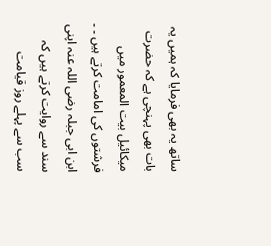ساتھ یہ بھی فرمایا کہ ہمیں یہ بات بھی پہنچی ہے کہ حضرت میکائیل بیت المعمور میں فرشتوں کی امامت کرتے ہیں ۔ ۔
ابن ابی جبلہ رضی اللہ عنہ اپنی سند سے روایت کرتے ہیں کہ سب سے پہلے روز قیامت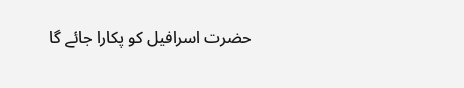حضرت اسرافیل کو پکارا جائے گا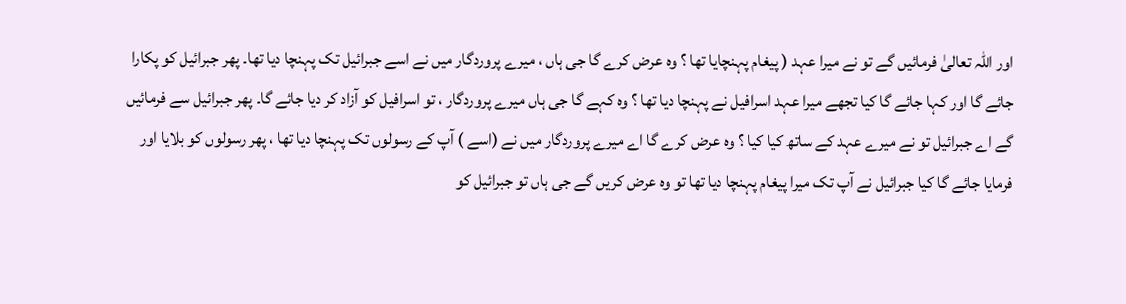اور اللہ تعالیٰ فرمائیں گے تو نے میرا عہد ( پیغام پہنچایا تھا ؟ وہ عرض کرے گا جی ہاں ، میرے پروردگار میں نے اسے جبرائیل تک پہنچا دیا تھا۔ پھر جبرائیل کو پکارا جائے گا اور کہا جائے گا کیا تجھے میرا عہد اسرافیل نے پہنچا دیا تھا ؟ وہ کہے گا جی ہاں میرے پروردگار ، تو اسرافیل کو آزاد کر دیا جائے گا۔ پھر جبرائیل سے فرمائیں گے اے جبرائیل تو نے میرے عہد کے ساتھ کیا کیا ؟ وہ عرض کرے گا اے میرے پروردگار میں نے (اسے ) آپ کے رسولوں تک پہنچا دیا تھا ، پھر رسولوں کو بلایا اور فرمایا جائے گا کیا جبرائیل نے آپ تک میرا پیغام پہنچا دیا تھا تو وہ عرض کریں گے جی ہاں تو جبرائیل کو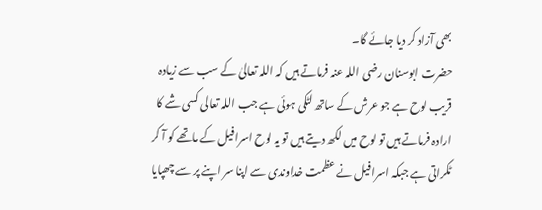بھی آزاد کر دیا جائے گا۔
حضرت ابوسنان رضی اللہ عنہ فرماتے ہیں کہ اللہ تعالیٰ کے سب سے زیادہ قریب لوح ہے جو عرش کے ساتھ لٹکی ہوئی ہے جب اللہ تعالی کسی شے کا ارادہ فرماتے ہیں تو لوح میں لکھ دیتے ہیں تو یہ لوح اسرافیل کے ماتھے کو آ کر ٹکراتی ہے جبکہ اسرافیل نے عظمت خداوندی سے اپنا سر اپنے پر سے چھپایا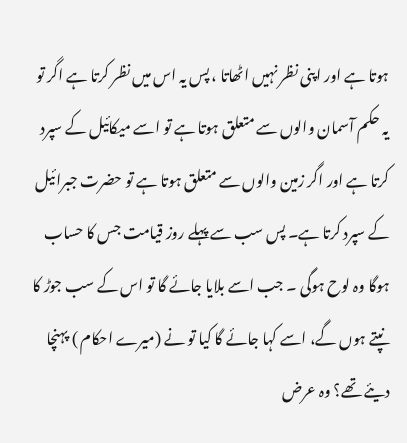ہوتا ہے اور اپنی نظر نہیں اٹھاتا ، پس یہ اس میں نظر کرتا ہے اگر تو یہ حکم آسمان والوں سے متعلق ہوتا ہے تو اسے میکائیل کے سپرد کرتا ہے اور اگر زمین والوں سے متعلق ہوتا ہے تو حضرت جبرائیل کے سپرد کرتا ہے۔ پس سب سے پہلے روز قیامت جس کا حساب ہوگا وہ لوح ہوگی ۔ جب اسے بلایا جائے گا تو اس کے سب جوڑ کا نپتے ہوں گے، اسے کہا جائے گا کیا تو نے (میرے احکام ) پہنچا دیئے تھے؟ وہ عرض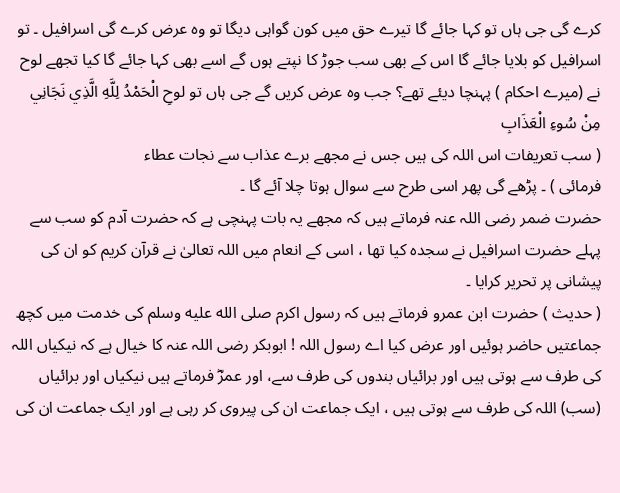کرے گی جی ہاں تو کہا جائے گا تیرے حق میں کون گواہی دیگا تو وہ عرض کرے گی اسرافیل ۔ تو اسرافیل کو بلایا جائے گا اس کے بھی سب جوڑ کا نپتے ہوں گے اسے بھی کہا جائے گا کیا تجھے لوح نے (میرے احکام ) پہنچا دیئے تھے؟ جب وہ عرض کریں گے جی ہاں تو لوحِ الْحَمْدُ لِلَّهِ الَّذِي نَجَانِي مِنْ سُوءِ الْعَذَابِ
( سب تعریفات اس اللہ کی ہیں جس نے مجھے برے عذاب سے نجات عطاء
فرمائی ) ۔ پڑھے گی پھر اسی طرح سے سوال ہوتا چلا آئے گا ۔
حضرت ضمر رضی اللہ عنہ فرماتے ہیں کہ مجھے یہ بات پہنچی ہے کہ حضرت آدم کو سب سے پہلے حضرت اسرافیل نے سجدہ کیا تھا ، اسی کے انعام میں اللہ تعالیٰ نے قرآن کریم کو ان کی پیشانی پر تحریر کرایا ۔
( حدیث ) حضرت ابن عمرو فرماتے ہیں کہ رسول اکرم صلى الله عليه وسلم کی خدمت میں کچھ جماعتیں حاضر ہوئیں اور عرض کیا اے رسول اللہ ! ابوبکر رضی اللہ عنہ کا خیال ہے کہ نیکیاں اللہ کی طرف سے ہوتی ہیں اور برائیاں بندوں کی طرف سے، اور عمرؓ فرماتے ہیں نیکیاں اور برائیاں (سب) اللہ کی طرف سے ہوتی ہیں ، ایک جماعت ان کی پیروی کر رہی ہے اور ایک جماعت ان کی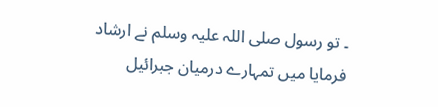۔ تو رسول صلی اللہ علیہ وسلم نے ارشاد فرمایا میں تمہارے درمیان جبرائیل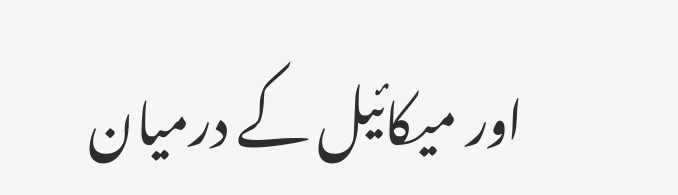اور میکائیل کے درمیان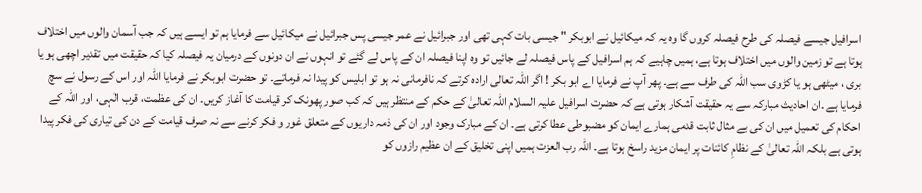اسرافیل جیسے فیصلہ کی طرح فیصلہ کروں گا وہ یہ کہ میکائیل نے ابوبکر " جیسی بات کہی تھی اور جبرائیل نے عمر جیسی پس جبرائیل نے میکائیل سے فرمایا ہم تو ایسے ہیں کہ جب آسمان والوں میں اختلاف ہوتا ہے تو زمین والوں میں اختلاف ہوتا ہے، ہمیں چاہیے کہ ہم اسرافیل کے پاس فیصلہ لے جائیں تو وہ اپنا فیصلہ ان کے پاس لے گئے تو انہوں نے ان دونوں کے درمیان یہ فیصلہ کیا کہ حقیقت میں تقدیر اچھی ہو یا بری ، میٹھی ہو یا کڑوی سب اللہ کی طرف سے ہے۔ پھر آپ نے فرمایا اے ابو بکر ! اگر اللہ تعالی ارادہ کرتے کہ نافرمانی نہ ہو تو ابلیس کو پیدا نہ فرماتے۔ تو حضرت ابوبکر نے فرمایا اللہ اور اس کے رسول نے سچ فرمایا ہے ۔ان احادیث مبارکہ سے یہ حقیقت آشکار ہوتی ہے کہ حضرت اسرافیل علیہ السلام اللہ تعالیٰ کے حکم کے منتظر ہیں کہ کب صور پھونک کر قیامت کا آغاز کریں۔ ان کی عظمت، قرب الٰہی، اور اللہ کے احکام کی تعمیل میں ان کی بے مثال ثابت قدمی ہمارے ایمان کو مضبوطی عطا کرتی ہے۔ ان کے مبارک وجود اور ان کی ذمہ داریوں کے متعلق غور و فکر کرنے سے نہ صرف قیامت کے دن کی تیاری کی فکر پیدا ہوتی ہے بلکہ اللہ تعالیٰ کے نظامِ کائنات پر ایمان مزید راسخ ہوتا ہے۔ اللہ رب العزت ہمیں اپنی تخلیق کے ان عظیم رازوں کو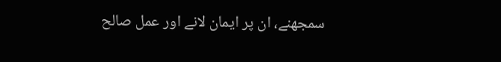سمجھنے، ان پر ایمان لانے اور عمل صالح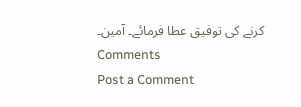کرنے کی توفیق عطا فرمائے۔ آمین۔
Comments
Post a Comment